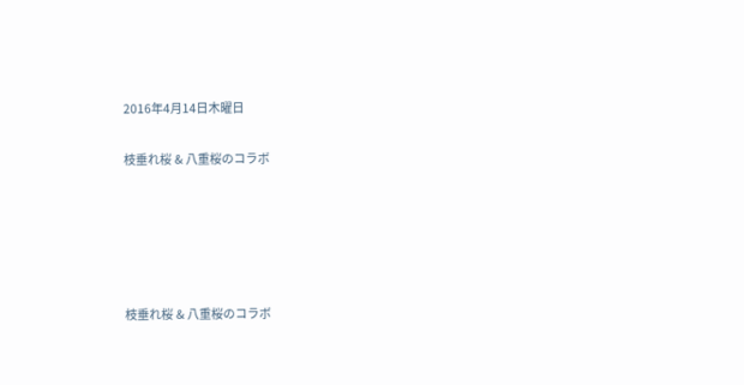2016年4月14日木曜日

枝垂れ桜 & 八重桜のコラボ





枝垂れ桜 & 八重桜のコラボ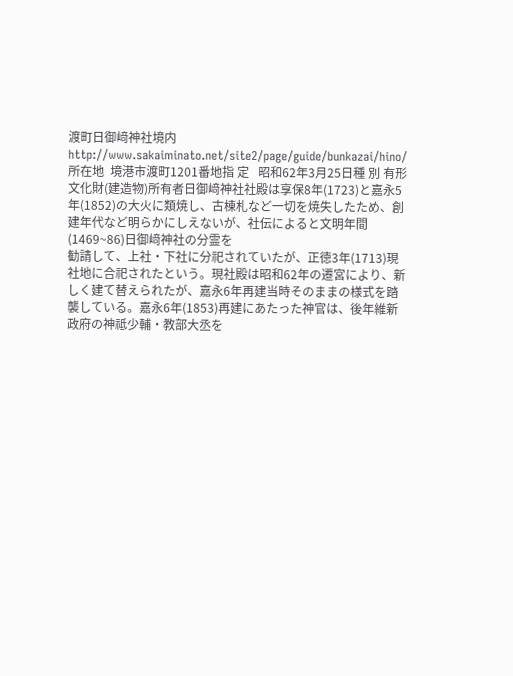渡町日御﨑神社境内
http://www.sakaiminato.net/site2/page/guide/bunkazai/hino/
所在地  境港市渡町1201番地指 定   昭和62年3月25日種 別 有形文化財(建造物)所有者日御﨑神社社殿は享保8年(1723)と嘉永5年(1852)の大火に類焼し、古棟札など一切を焼失したため、創建年代など明らかにしえないが、社伝によると文明年間(1469~86)日御﨑神社の分霊を
勧請して、上社・下社に分祀されていたが、正徳3年(1713)現社地に合祀されたという。現社殿は昭和62年の遷宮により、新しく建て替えられたが、嘉永6年再建当時そのままの様式を踏襲している。嘉永6年(1853)再建にあたった神官は、後年維新政府の神祗少輔・教部大丞を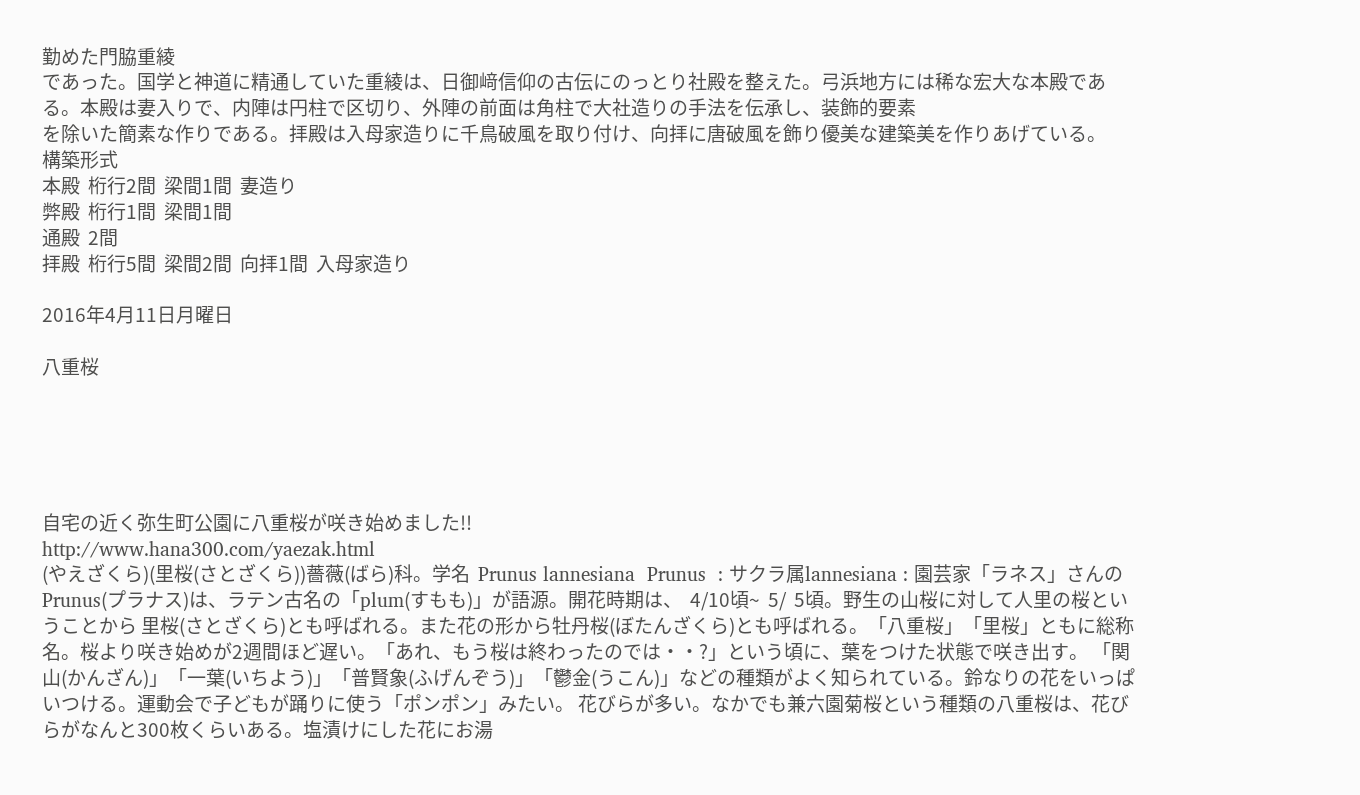勤めた門脇重綾
であった。国学と神道に精通していた重綾は、日御﨑信仰の古伝にのっとり社殿を整えた。弓浜地方には稀な宏大な本殿である。本殿は妻入りで、内陣は円柱で区切り、外陣の前面は角柱で大社造りの手法を伝承し、装飾的要素
を除いた簡素な作りである。拝殿は入母家造りに千鳥破風を取り付け、向拝に唐破風を飾り優美な建築美を作りあげている。
構築形式
本殿  桁行2間  梁間1間  妻造り
弊殿  桁行1間  梁間1間
通殿  2間
拝殿  桁行5間  梁間2間  向拝1間  入母家造り

2016年4月11日月曜日

八重桜





自宅の近く弥生町公園に八重桜が咲き始めました!!
http://www.hana300.com/yaezak.html
(やえざくら)(里桜(さとざくら))薔薇(ばら)科。学名  Prunus lannesiana  Prunus  : サクラ属lannesiana : 園芸家「ラネス」さんの Prunus(プラナス)は、ラテン古名の「plum(すもも)」が語源。開花時期は、  4/10頃~  5/  5頃。野生の山桜に対して人里の桜ということから 里桜(さとざくら)とも呼ばれる。また花の形から牡丹桜(ぼたんざくら)とも呼ばれる。「八重桜」「里桜」ともに総称名。桜より咲き始めが2週間ほど遅い。「あれ、もう桜は終わったのでは・・?」という頃に、葉をつけた状態で咲き出す。 「関山(かんざん)」「一葉(いちよう)」「普賢象(ふげんぞう)」「鬱金(うこん)」などの種類がよく知られている。鈴なりの花をいっぱいつける。運動会で子どもが踊りに使う「ポンポン」みたい。 花びらが多い。なかでも兼六園菊桜という種類の八重桜は、花びらがなんと300枚くらいある。塩漬けにした花にお湯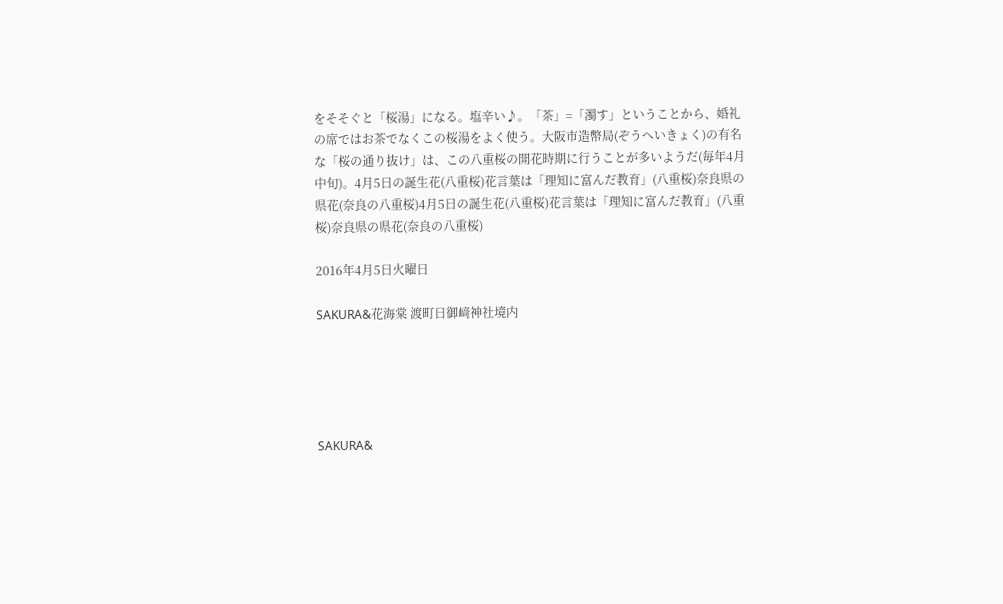をそそぐと「桜湯」になる。塩辛い♪。「茶」=「濁す」ということから、婚礼の席ではお茶でなくこの桜湯をよく使う。大阪市造幣局(ぞうへいきょく)の有名な「桜の通り抜け」は、この八重桜の開花時期に行うことが多いようだ(毎年4月中旬)。4月5日の誕生花(八重桜)花言葉は「理知に富んだ教育」(八重桜)奈良県の県花(奈良の八重桜)4月5日の誕生花(八重桜)花言葉は「理知に富んだ教育」(八重桜)奈良県の県花(奈良の八重桜)

2016年4月5日火曜日

SAKURA&花海棠 渡町日御﨑神社境内





SAKURA&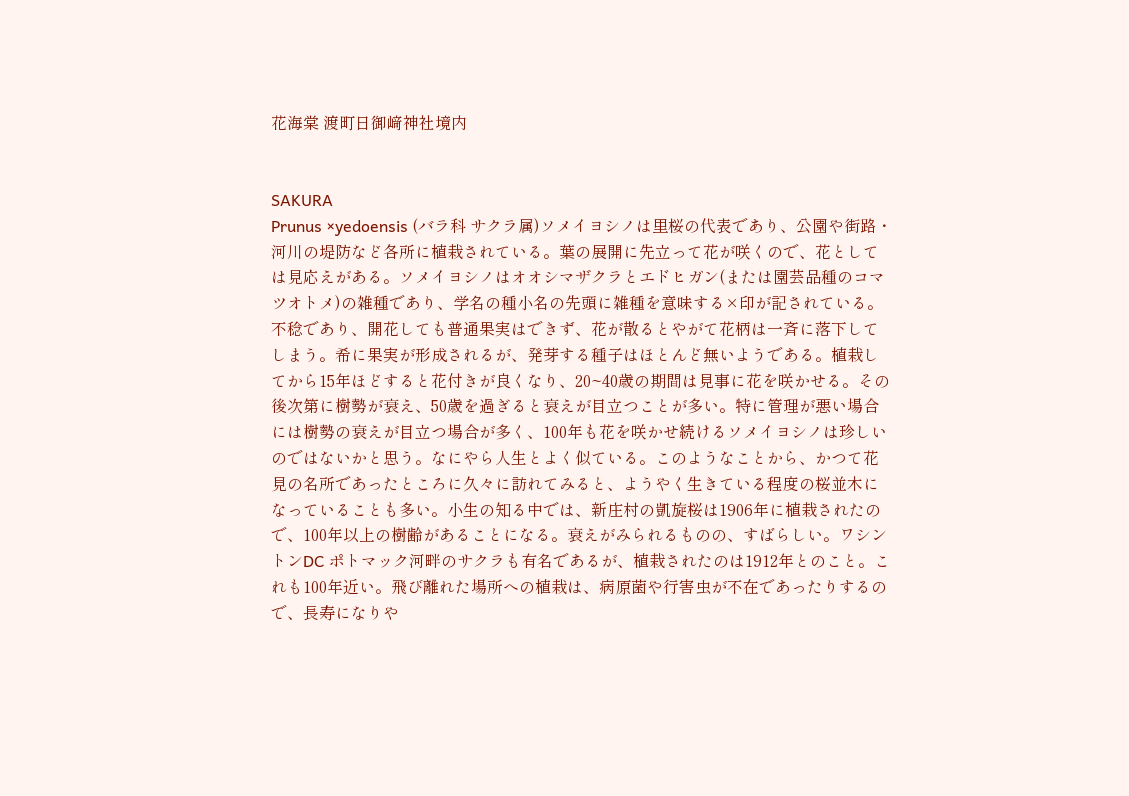花海棠 渡町日御﨑神社境内


SAKURA
Prunus ×yedoensis (バラ科 サクラ属)ソメイヨシノは里桜の代表であり、公園や街路・河川の堤防など各所に植栽されている。葉の展開に先立って花が咲くので、花としては見応えがある。ソメイヨシノはオオシマザクラとエドヒガン(または園芸品種のコマツオトメ)の雑種であり、学名の種小名の先頭に雑種を意味する×印が記されている。不稔であり、開花しても普通果実はできず、花が散るとやがて花柄は一斉に落下してしまう。希に果実が形成されるが、発芽する種子はほとんど無いようである。植栽してから15年ほどすると花付きが良くなり、20~40歳の期間は見事に花を咲かせる。その後次第に樹勢が衰え、50歳を過ぎると衰えが目立つことが多い。特に管理が悪い場合には樹勢の衰えが目立つ場合が多く、100年も花を咲かせ続けるソメイヨシノは珍しいのではないかと思う。なにやら人生とよく似ている。このようなことから、かつて花見の名所であったところに久々に訪れてみると、ようやく生きている程度の桜並木になっていることも多い。小生の知る中では、新庄村の凱旋桜は1906年に植栽されたので、100年以上の樹齢があることになる。衰えがみられるものの、すばらしい。ワシントンDC ポトマック河畔のサクラも有名であるが、植栽されたのは1912年とのこと。これも100年近い。飛び離れた場所への植栽は、病原菌や行害虫が不在であったりするので、長寿になりや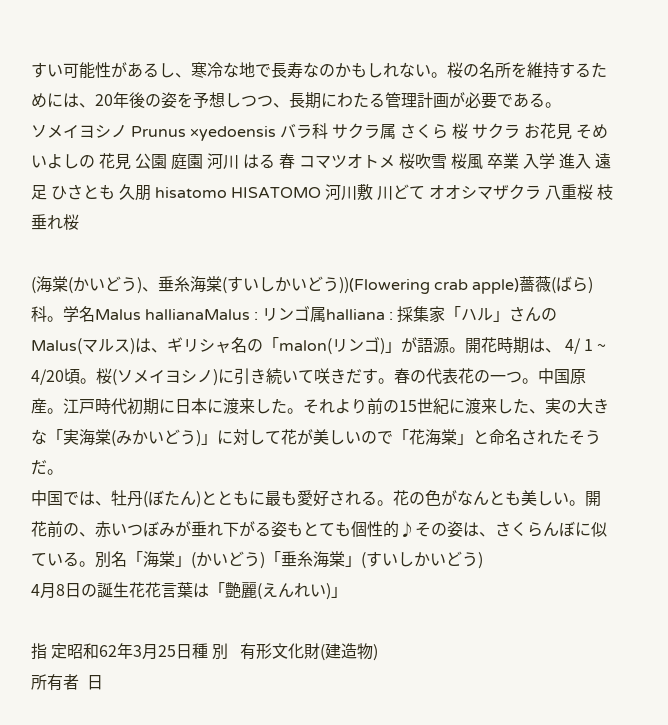すい可能性があるし、寒冷な地で長寿なのかもしれない。桜の名所を維持するためには、20年後の姿を予想しつつ、長期にわたる管理計画が必要である。
ソメイヨシノ Prunus ×yedoensis バラ科 サクラ属 さくら 桜 サクラ お花見 そめいよしの 花見 公園 庭園 河川 はる 春 コマツオトメ 桜吹雪 桜風 卒業 入学 進入 遠足 ひさとも 久朋 hisatomo HISATOMO 河川敷 川どて オオシマザクラ 八重桜 枝垂れ桜

(海棠(かいどう)、垂糸海棠(すいしかいどう))(Flowering crab apple)薔薇(ばら)科。学名Malus hallianaMalus : リンゴ属halliana : 採集家「ハル」さんのMalus(マルス)は、ギリシャ名の「malon(リンゴ)」が語源。開花時期は、 4/ 1 ~ 4/20頃。桜(ソメイヨシノ)に引き続いて咲きだす。春の代表花の一つ。中国原産。江戸時代初期に日本に渡来した。それより前の15世紀に渡来した、実の大きな「実海棠(みかいどう)」に対して花が美しいので「花海棠」と命名されたそうだ。
中国では、牡丹(ぼたん)とともに最も愛好される。花の色がなんとも美しい。開花前の、赤いつぼみが垂れ下がる姿もとても個性的♪その姿は、さくらんぼに似ている。別名「海棠」(かいどう)「垂糸海棠」(すいしかいどう)
4月8日の誕生花花言葉は「艶麗(えんれい)」

指 定昭和62年3月25日種 別   有形文化財(建造物)
所有者  日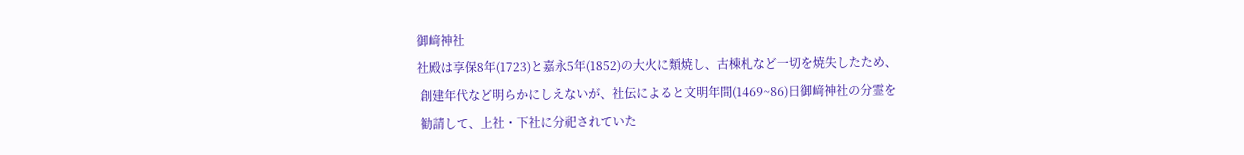御﨑神社
社殿は享保8年(1723)と嘉永5年(1852)の大火に類焼し、古棟札など一切を焼失したため、
 創建年代など明らかにしえないが、社伝によると文明年間(1469~86)日御﨑神社の分霊を
 勧請して、上社・下社に分祀されていた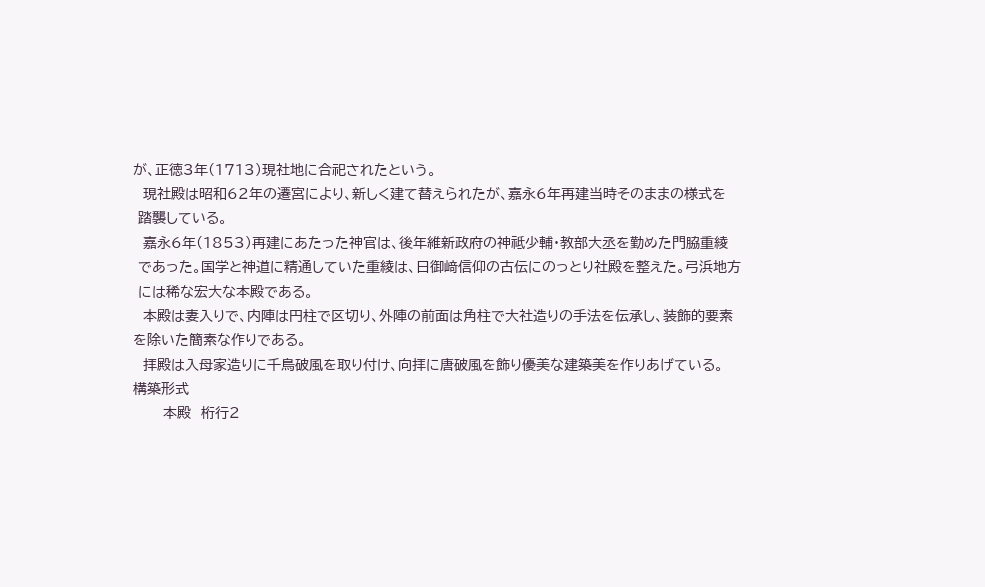が、正徳3年(1713)現社地に合祀されたという。
  現社殿は昭和62年の遷宮により、新しく建て替えられたが、嘉永6年再建当時そのままの様式を
 踏襲している。
  嘉永6年(1853)再建にあたった神官は、後年維新政府の神祗少輔・教部大丞を勤めた門脇重綾
 であった。国学と神道に精通していた重綾は、日御﨑信仰の古伝にのっとり社殿を整えた。弓浜地方
 には稀な宏大な本殿である。
  本殿は妻入りで、内陣は円柱で区切り、外陣の前面は角柱で大社造りの手法を伝承し、装飾的要素
を除いた簡素な作りである。
  拝殿は入母家造りに千鳥破風を取り付け、向拝に唐破風を飾り優美な建築美を作りあげている。
構築形式
      本殿  桁行2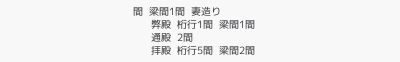間  梁間1間  妻造り
      弊殿  桁行1間  梁間1間
      通殿  2間
      拝殿  桁行5間  梁間2間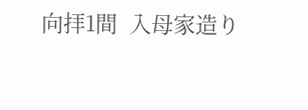向拝1間  入母家造り